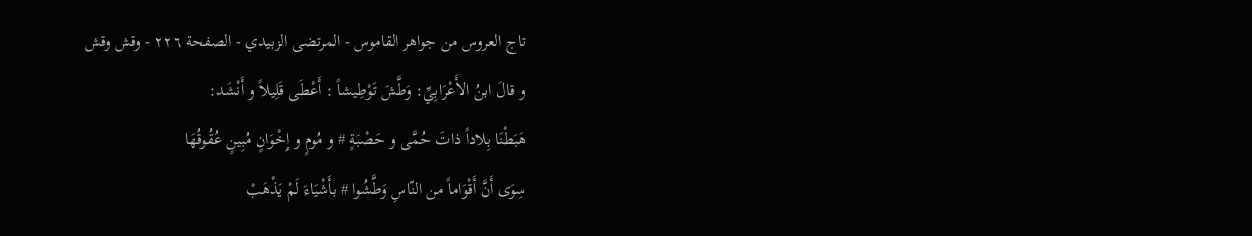تاج العروس من جواهر القاموس - المرتضى الزبيدي - الصفحة ٢٢٦ - وقش وقش
و قالَ ابنُ الأَعْرَابِيِّ: وَطَّشَ تَوْطِيشاً : أَعْطَى قَلِيلاً و أَنْشَد:
هَبَطْنَا بِلاداً ذاتَ حُمَّى و حَصْبَةٍ # و مُومٍ و إِخْوَانٍ مُبِينٍ عُقُوقُهَا
سِوَى أَنَّ أَقْوَاماً من النّاسِ وَطَّشُوا # بأَشْيَاءَ لَمْ يَذْهَبْ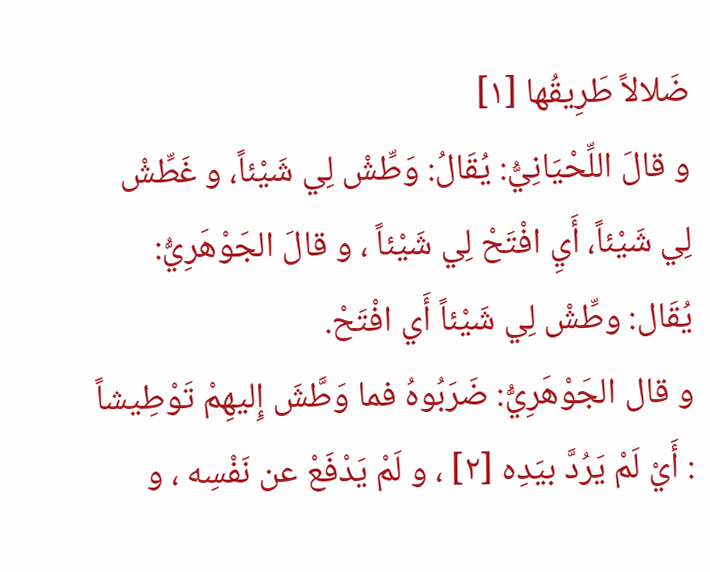ضَلالاً طَرِيقُها [١]
و قالَ اللِّحْيَانِيُّ: يُقَالُ: وَطِّشْ لِي شَيْئاً، و غَطِّشْ لِي شَيْئاً، أَيِ افْتَحْ لِي شَيْئاً ، و قالَ الجَوْهَرِيُّ: يُقَال: وطِّشْ لِي شَيْئاً أَي افْتَحْ.
و قال الجَوْهَرِيُّ: ضَرَبُوهُ فما وَطَّشَ إِليهِمْ تَوْطِيشاً : أَيْ لَمْ يَرُدَّ بيَدِه [٢] ، و لَمْ يَدْفَعْ عن نَفْسِه ، و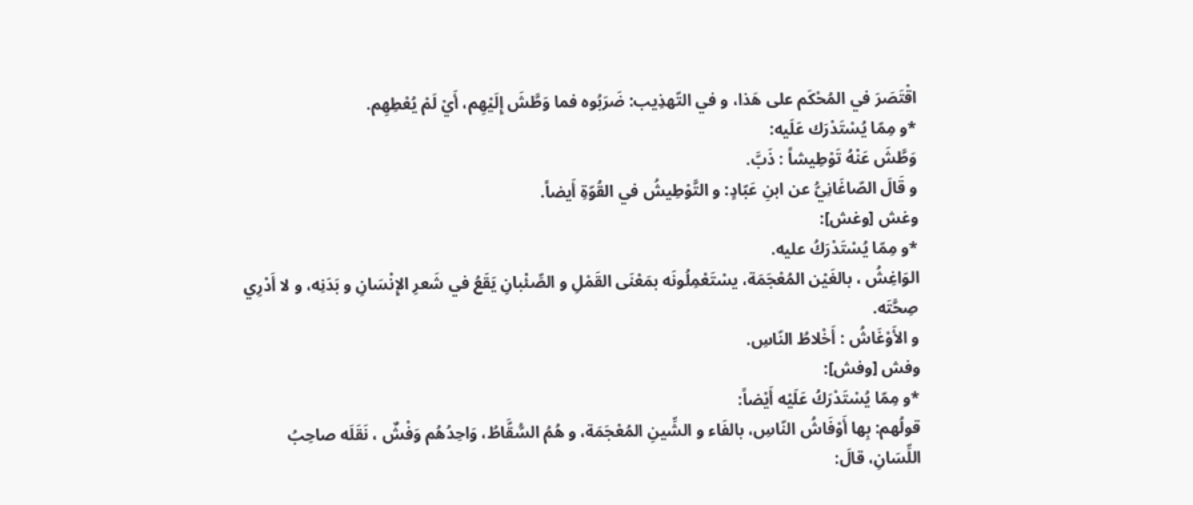اقْتَصَرَ في المُحْكَم على هَذا، و في التّهذِيب: ضَرَبُوه فما وَطَّشَ إِلَيْهِم، أَيْ لَمْ يُعْطِهِم.
*و مِمّا يُسْتَدْرَك عَلَيه:
وَطَّشَ عَنْهُ تَوْطِيشاً : ذَبَّ.
و قَالَ الصّاغَانِيُّ عن ابنِ عَبّادٍ: و التَّوْطِيشُ في القُوّةِ أَيضاً.
وغش [وغش]:
*و مِمّا يُسْتَدْرَكُ عليه.
الوَاغِشُ ، بالغَيْن المُعْجَمَة، يسْتَعْمِلُونَه بمَعْنَى القَمْلِ و الصِّئْبانِ يَقَعُ في شَعرِ الإِنْسَانِ و بَدَنِه، و لا أَدْرِي صِحَّتَه.
و الأَوْغَاشُ : أَخْلاطُ النّاسِ.
وفش [وفش]:
*و مِمّا يُسْتَدْرَكُ عَلَيْه أَيْضاً:
قولُهم: بِها أَوْفَاشُ النّاسِ، بالفَاء و الشِّينِ المُعْجَمَة، و هُمُ السُّقَّاطُ، وَاحِدُهُم وَفْشٌ ، نَقَلَه صاحِبُ اللِّسَانِ، قالَ: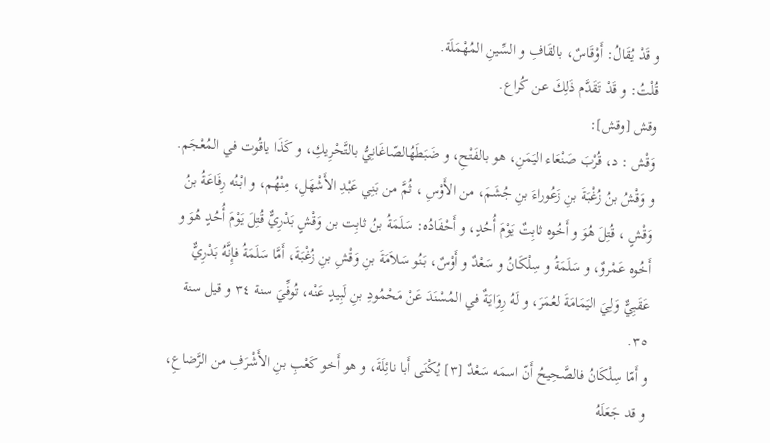و قَدْ يُقَالُ: أَوْقَاسٌ، بالقَافِ و السِّينِ المُهْمَلَة.
قُلْتُ: و قَدْ تَقَدَّم ذَلِكَ عن كُراع.
وقش [وقش]:
وَقْش : د، قُرْبَ صَنْعَاء اليَمَنِ، هو بالفَتْحِ، و ضَبَطَهُالصّاغَانِيُّ بالتَّحْرِيكِ، و كَذَا ياقُوت في المُعْجَم.
و وَقْشُ بنُ زُغْبَةَ بنِ زَعُوراءَ بنِ جُشَمَ، من الأَوْسِ ، ثُمَّ من بَنِي عَبْدِ الأَشْهَلِ، مِنْهُم، و ابْنُه رِفَاعَةُ بنُ وَقْشٍ ، قُتِلَ هُوَ و أَخُوه ثابِتٌ يَوْمَ أُحُدٍ، و أَحْفَادُه: سَلَمَةُ بنُ ثابِت بن وَقْشٍ بَدْرِيٌّ قُتِلَ يَوْمَ أُحُدٍ هُوَ و أَخُوه عَمْروٌ، و سَلَمَةُ و سِلْكَانُ و سَعْدٌ و أَوْسٌ، بَنُو سَلاَمَةَ بنِ وَقْشِ بنِ زُغْبَةَ، أَمَّا سَلَمَةُ فإِنَّهُ بَدْرِيٌّ عَقَبِيٌّ وَلِيَ اليَمَامَةَ لعُمَرَ، و لَهُ رِوَايَةٌ في المُسْنَدَ عَنْ مَحْمُودِ بنِ لَبِيدٍ عَنْه، تُوفِّيَ سنة ٣٤ و قيل سنة ٣٥.
و أَمّا سِلْكَانُ فالصَّحِيحُ أَنّ اسمَه سَعْدٌ [٣] يُكْنَى أَبا نائِلَةَ، و هو أَخو كَعْبِ بنِ الأَشْرَفِ من الرَّضاعِ، و قد جَعَلَهُ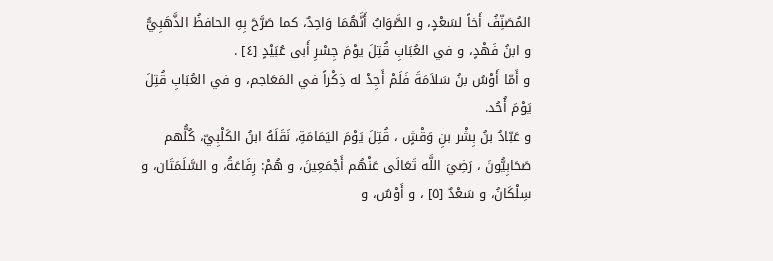المُصَنِّفُ أَخاً لسَعْدٍ، و الصَّوَابُ أَنَّهُمَا وَاحِدٌ، كما صَرَّحَ بِهِ الحافظُ الذَّهَبِيُّ و ابنُ فَهْدٍ، و في العُبَابِ قُتِلَ يوْمَ جِسْرِ أَبى عُبَيْدٍ [٤] .
و أَمّا أَوْسُ بنُ سَلاَمَةَ فَلَمْ أَجِدْ له ذِكْراً في المَعَاجم، و في العُبَابِ قُتِلَ يَوْمَ أُحُد.
و عَبّادُ بنُ بِشْر بنِ وَقْشٍ ، قُتِلَ يَوْمَ اليَمَامَةِ، نَقَلَهُ ابنُ الكَلْبِيّ، كُلُّهم صَحَابِيُّونَ ، رَضِيَ اللَّه تَعَالَى عَنْهُم أَجْمَعِينَ، و هُمْ: رِفَاعَةُ، و السَّلَمَتَان، و سِلْكَانُ، و سَعْدٌ [٥] ، و أَوْسٌ، و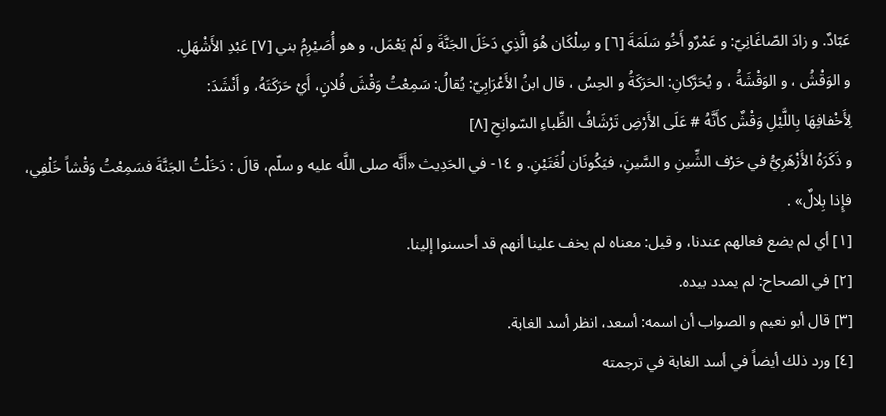عَبّادٌ. و زادَ الصّاغَانِيّ: و عَمْرٌو أَخُو سَلَمَةَ [٦] و سِلْكَان هُوَ الَّذِي دَخَلَ الجَنَّةَ و لَمْ يَعْمَل، و هو أُصَيْرِمُ بني [٧] عَبْدِ الأَشْهَلِ.
و الوَقْشُ ، و الوَقْشَةُ ، و يُحَرَّكانِ: الحَرَكَةُ و الحِسُ ، قال ابنُ الأَعْرَابِيّ: يُقالُ: سَمِعْتُ وَقْشَ فُلانٍ، أَيْ حَرَكَتَهُ، و أَنْشَدَ:
لِأَخْفافِهَا بِاللَّيْلِ وَقْشٌ كأَنَّهُ # عَلَى الأَرْضِ تَرْشَافُ الظِّباءِ السّوانِحِ [٨]
و ذَكَرَهُ الأَزْهَرِيُّ في حَرْف الشِّينِ و السَّينِ، فيَكُونَان لُغَتَيْنِ. و ١٤- في الحَدِيث «أَنَّه صلى اللَّه عليه و سلّم، قالَ : دَخَلْتُ الجَنَّةَ فسَمِعْتُ وَقْشاً خَلْفِي، فإِذا بِلالٌ» .
[١] أي لم يضع فعالهم عندنا، و قيل: معناه لم يخف علينا أنهم قد أحسنوا إلينا.
[٢] في الصحاح: لم يمدد بيده.
[٣] قال أبو نعيم و الصواب أن اسمه: أسعد، انظر أسد الغابة.
[٤] ورد ذلك أيضاً في أسد الغابة في ترجمته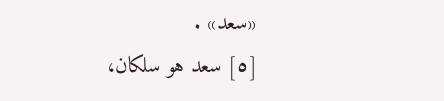«سعد» .
[٥] سعد هو سلكان،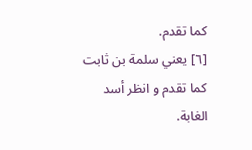كما تقدم.
[٦] يعني سلمة بن ثابت كما تقدم و انظر أسد الغابة.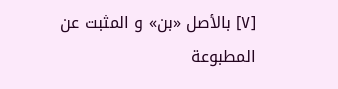[٧] بالأصل «بن» و المثبت عن المطبوعة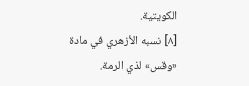الكويتية.
[٨] نسبه الأزهري في مادة «وقس» لذي الرمة.